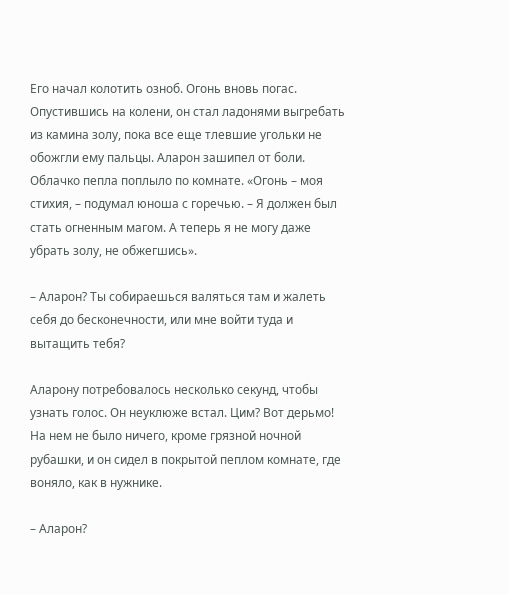Его начал колотить озноб. Огонь вновь погас. Опустившись на колени, он стал ладонями выгребать из камина золу, пока все еще тлевшие угольки не обожгли ему пальцы. Аларон зашипел от боли. Облачко пепла поплыло по комнате. «Огонь – моя стихия, – подумал юноша с горечью. – Я должен был стать огненным магом. А теперь я не могу даже убрать золу, не обжегшись».

– Аларон? Ты собираешься валяться там и жалеть себя до бесконечности, или мне войти туда и вытащить тебя?

Аларону потребовалось несколько секунд, чтобы узнать голос. Он неуклюже встал. Цим? Вот дерьмо! На нем не было ничего, кроме грязной ночной рубашки, и он сидел в покрытой пеплом комнате, где воняло, как в нужнике.

– Аларон?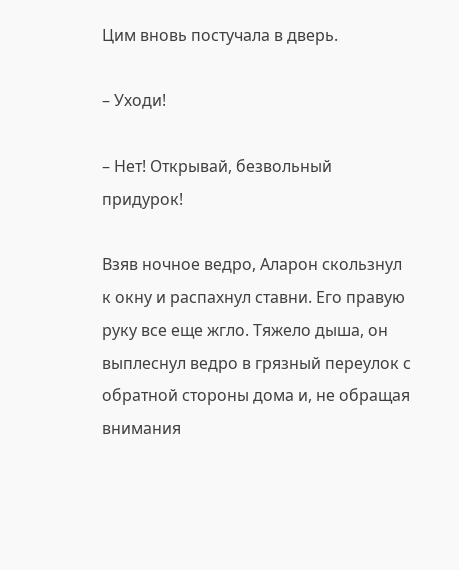Цим вновь постучала в дверь.

– Уходи!

– Нет! Открывай, безвольный придурок!

Взяв ночное ведро, Аларон скользнул к окну и распахнул ставни. Его правую руку все еще жгло. Тяжело дыша, он выплеснул ведро в грязный переулок с обратной стороны дома и, не обращая внимания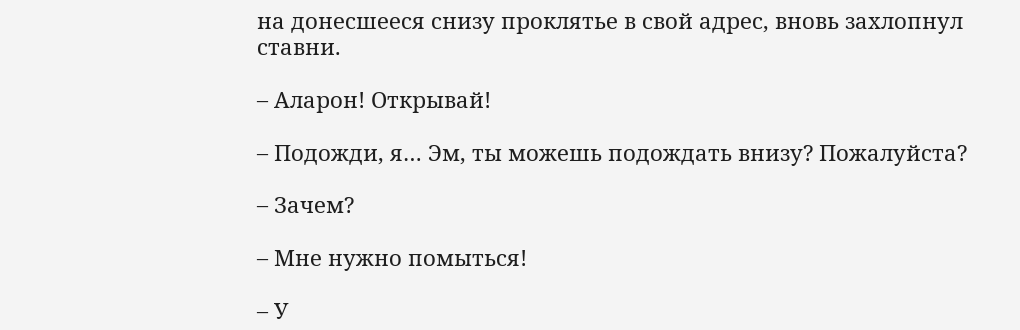на донесшееся снизу проклятье в свой адрес, вновь захлопнул ставни.

– Аларон! Открывай!

– Подожди, я… Эм, ты можешь подождать внизу? Пожалуйста?

– Зачем?

– Мне нужно помыться!

– У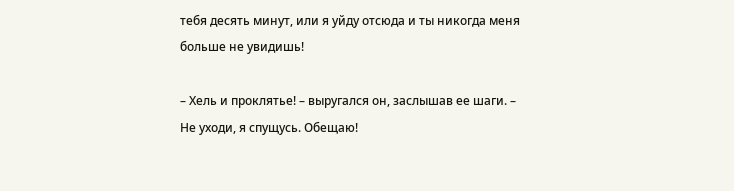тебя десять минут, или я уйду отсюда и ты никогда меня больше не увидишь!

– Хель и проклятье! – выругался он, заслышав ее шаги. – Не уходи, я спущусь. Обещаю!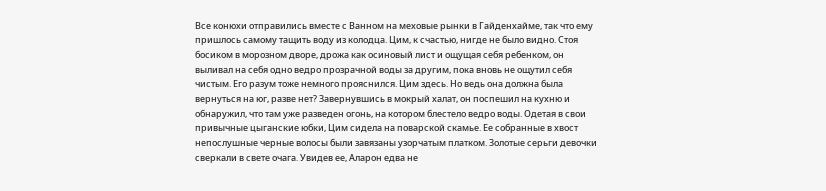Все конюхи отправились вместе с Ванном на меховые рынки в Гайденхайме, так что ему пришлось самому тащить воду из колодца. Цим, к счастью, нигде не было видно. Стоя босиком в морозном дворе, дрожа как осиновый лист и ощущая себя ребенком, он выливал на себя одно ведро прозрачной воды за другим, пока вновь не ощутил себя чистым. Его разум тоже немного прояснился. Цим здесь. Но ведь она должна была вернуться на юг, разве нет? Завернувшись в мокрый халат, он поспешил на кухню и обнаружил, что там уже разведен огонь, на котором блестело ведро воды. Одетая в свои привычные цыганские юбки, Цим сидела на поварской скамье. Ее собранные в хвост непослушные черные волосы были завязаны узорчатым платком. Золотые серьги девочки сверкали в свете очага. Увидев ее, Аларон едва не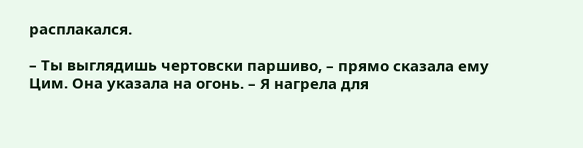расплакался.

– Ты выглядишь чертовски паршиво, – прямо сказала ему Цим. Она указала на огонь. – Я нагрела для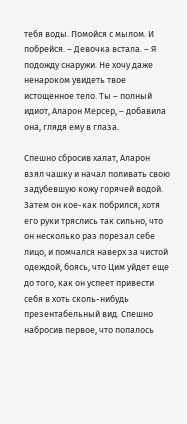тебя воды. Помойся с мылом. И побрейся. – Девочка встала. – Я подожду снаружи. Не хочу даже ненароком увидеть твое истощенное тело. Ты – полный идиот, Аларон Мерсер, – добавила она, глядя ему в глаза.

Спешно сбросив халат, Аларон взял чашку и начал поливать свою задубевшую кожу горячей водой. Затем он кое-как побрился, хотя его руки тряслись так сильно, что он несколько раз порезал себе лицо, и помчался наверх за чистой одеждой, боясь, что Цим уйдет еще до того, как он успеет привести себя в хоть сколь-нибудь презентабельный вид. Спешно набросив первое, что попалось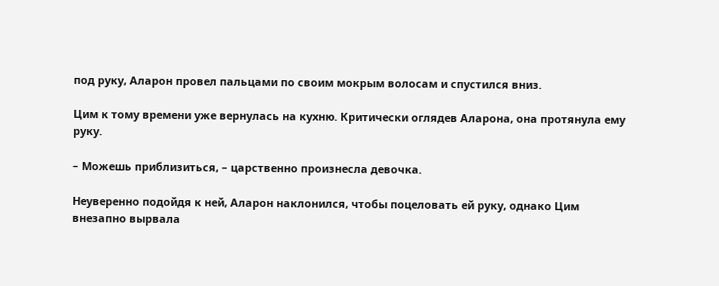под руку, Аларон провел пальцами по своим мокрым волосам и спустился вниз.

Цим к тому времени уже вернулась на кухню. Критически оглядев Аларона, она протянула ему руку.

– Можешь приблизиться, – царственно произнесла девочка.

Неуверенно подойдя к ней, Аларон наклонился, чтобы поцеловать ей руку, однако Цим внезапно вырвала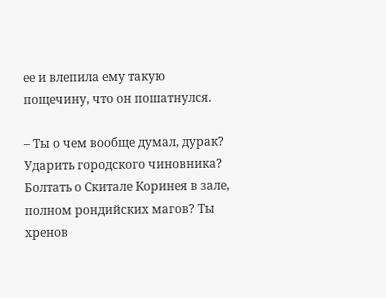ее и влепила ему такую пощечину, что он пошатнулся.

– Ты о чем вообще думал, дурак? Ударить городского чиновника? Болтать о Скитале Коринея в зале, полном рондийских магов? Ты хренов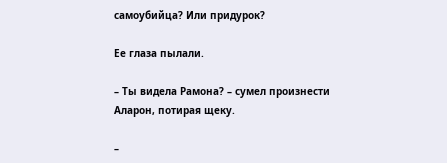самоубийца? Или придурок?

Ее глаза пылали.

– Ты видела Рамона? – сумел произнести Аларон, потирая щеку.

–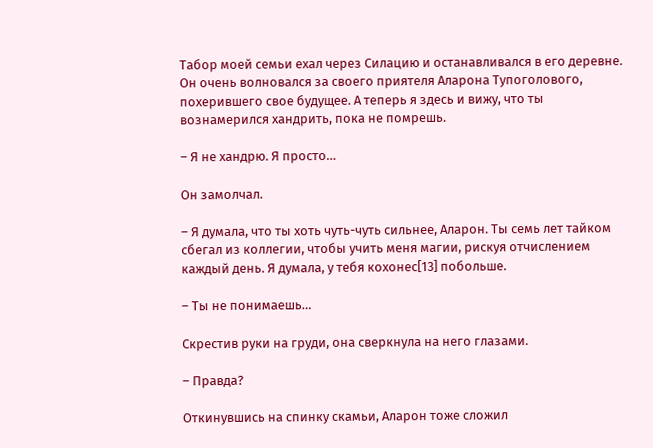Табор моей семьи ехал через Силацию и останавливался в его деревне. Он очень волновался за своего приятеля Аларона Тупоголового, похерившего свое будущее. А теперь я здесь и вижу, что ты вознамерился хандрить, пока не помрешь.

– Я не хандрю. Я просто…

Он замолчал.

– Я думала, что ты хоть чуть-чуть сильнее, Аларон. Ты семь лет тайком сбегал из коллегии, чтобы учить меня магии, рискуя отчислением каждый день. Я думала, у тебя кохонес[13] побольше.

– Ты не понимаешь…

Скрестив руки на груди, она сверкнула на него глазами.

– Правда?

Откинувшись на спинку скамьи, Аларон тоже сложил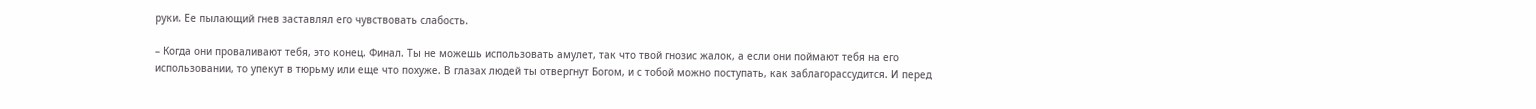руки. Ее пылающий гнев заставлял его чувствовать слабость.

– Когда они проваливают тебя, это конец. Финал. Ты не можешь использовать амулет, так что твой гнозис жалок, а если они поймают тебя на его использовании, то упекут в тюрьму или еще что похуже. В глазах людей ты отвергнут Богом, и с тобой можно поступать, как заблагорассудится. И перед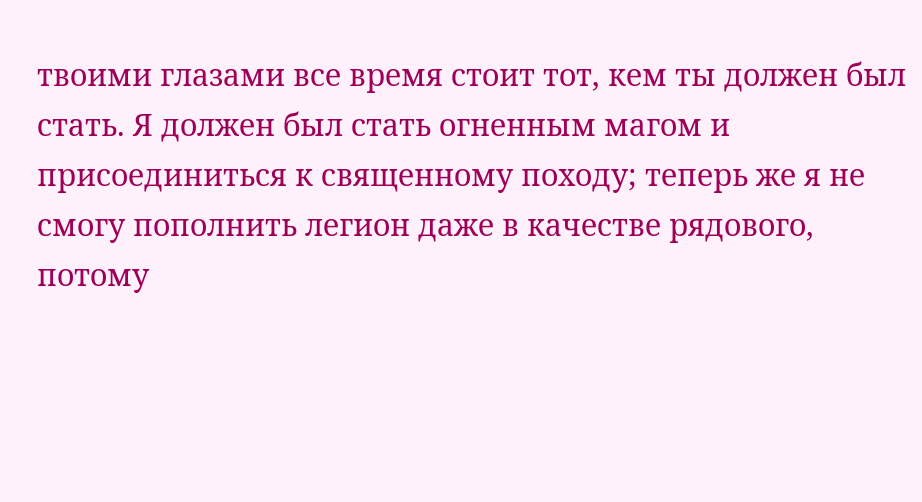твоими глазами все время стоит тот, кем ты должен был стать. Я должен был стать огненным магом и присоединиться к священному походу; теперь же я не смогу пополнить легион даже в качестве рядового, потому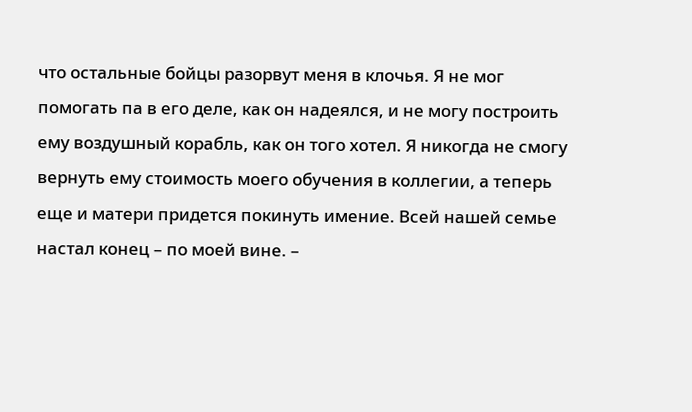что остальные бойцы разорвут меня в клочья. Я не мог помогать па в его деле, как он надеялся, и не могу построить ему воздушный корабль, как он того хотел. Я никогда не смогу вернуть ему стоимость моего обучения в коллегии, а теперь еще и матери придется покинуть имение. Всей нашей семье настал конец – по моей вине. –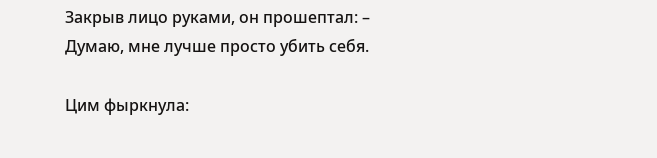Закрыв лицо руками, он прошептал: – Думаю, мне лучше просто убить себя.

Цим фыркнула: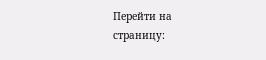Перейти на страницу: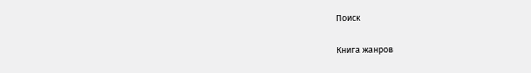Поиск

Книга жанров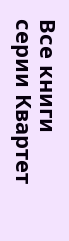Все книги серии Квартет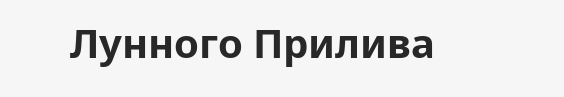Лунного Прилива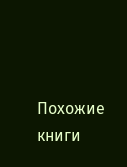Похожие книги